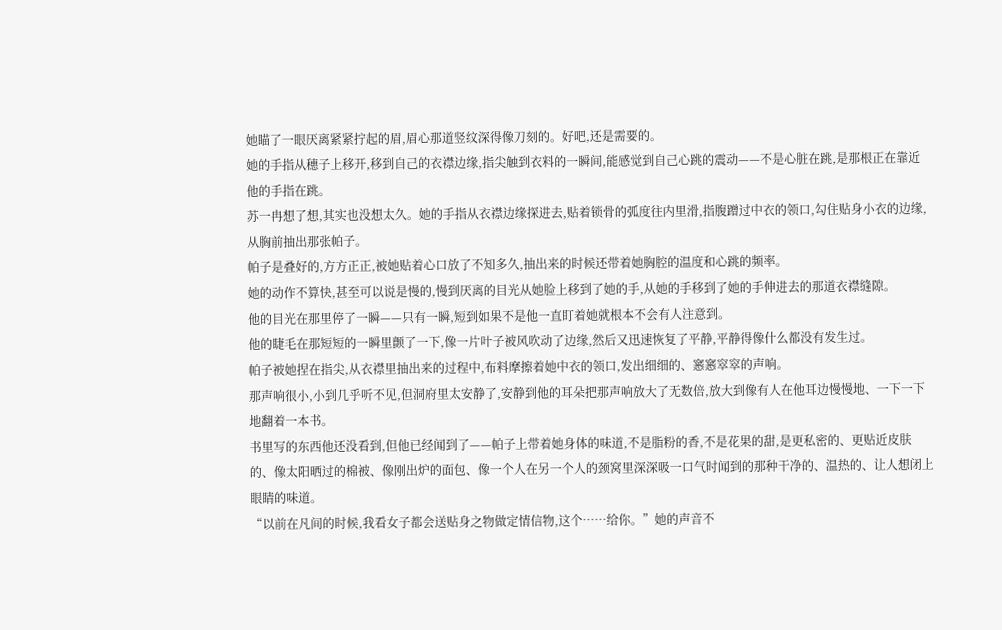她瞄了一眼厌离紧紧拧起的眉,眉心那道竖纹深得像刀刻的。好吧,还是需要的。
她的手指从穗子上移开,移到自己的衣襟边缘,指尖触到衣料的一瞬间,能感觉到自己心跳的震动——不是心脏在跳,是那根正在靠近他的手指在跳。
苏一冉想了想,其实也没想太久。她的手指从衣襟边缘探进去,贴着锁骨的弧度往内里滑,指腹蹭过中衣的领口,勾住贴身小衣的边缘,从胸前抽出那张帕子。
帕子是叠好的,方方正正,被她贴着心口放了不知多久,抽出来的时候还带着她胸腔的温度和心跳的频率。
她的动作不算快,甚至可以说是慢的,慢到厌离的目光从她脸上移到了她的手,从她的手移到了她的手伸进去的那道衣襟缝隙。
他的目光在那里停了一瞬——只有一瞬,短到如果不是他一直盯着她就根本不会有人注意到。
他的睫毛在那短短的一瞬里颤了一下,像一片叶子被风吹动了边缘,然后又迅速恢复了平静,平静得像什么都没有发生过。
帕子被她捏在指尖,从衣襟里抽出来的过程中,布料摩擦着她中衣的领口,发出细细的、窸窸窣窣的声响。
那声响很小,小到几乎听不见,但洞府里太安静了,安静到他的耳朵把那声响放大了无数倍,放大到像有人在他耳边慢慢地、一下一下地翻着一本书。
书里写的东西他还没看到,但他已经闻到了——帕子上带着她身体的味道,不是脂粉的香,不是花果的甜,是更私密的、更贴近皮肤的、像太阳晒过的棉被、像刚出炉的面包、像一个人在另一个人的颈窝里深深吸一口气时闻到的那种干净的、温热的、让人想闭上眼睛的味道。
“以前在凡间的时候,我看女子都会送贴身之物做定情信物,这个……给你。”她的声音不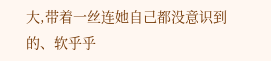大,带着一丝连她自己都没意识到的、软乎乎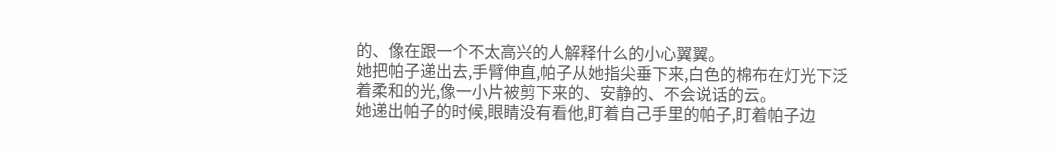的、像在跟一个不太高兴的人解释什么的小心翼翼。
她把帕子递出去,手臂伸直,帕子从她指尖垂下来,白色的棉布在灯光下泛着柔和的光,像一小片被剪下来的、安静的、不会说话的云。
她递出帕子的时候,眼睛没有看他,盯着自己手里的帕子,盯着帕子边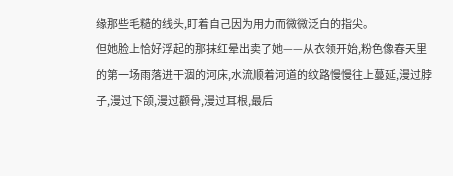缘那些毛糙的线头,盯着自己因为用力而微微泛白的指尖。
但她脸上恰好浮起的那抹红晕出卖了她——从衣领开始,粉色像春天里的第一场雨落进干涸的河床,水流顺着河道的纹路慢慢往上蔓延,漫过脖子,漫过下颌,漫过颧骨,漫过耳根,最后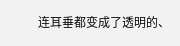连耳垂都变成了透明的、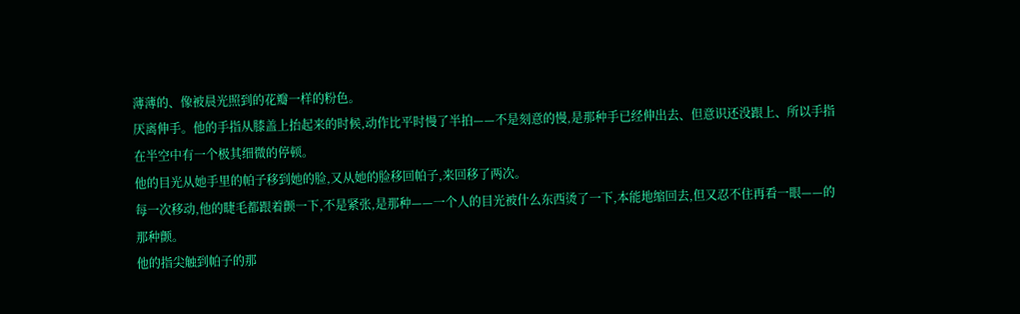薄薄的、像被晨光照到的花瓣一样的粉色。
厌离伸手。他的手指从膝盖上抬起来的时候,动作比平时慢了半拍——不是刻意的慢,是那种手已经伸出去、但意识还没跟上、所以手指在半空中有一个极其细微的停顿。
他的目光从她手里的帕子移到她的脸,又从她的脸移回帕子,来回移了两次。
每一次移动,他的睫毛都跟着颤一下,不是紧张,是那种——一个人的目光被什么东西烫了一下,本能地缩回去,但又忍不住再看一眼——的那种颤。
他的指尖触到帕子的那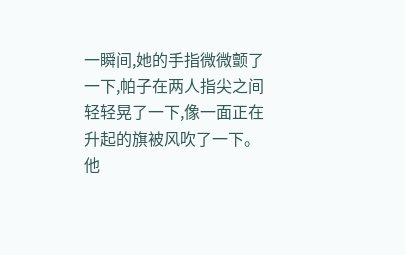一瞬间,她的手指微微颤了一下,帕子在两人指尖之间轻轻晃了一下,像一面正在升起的旗被风吹了一下。
他